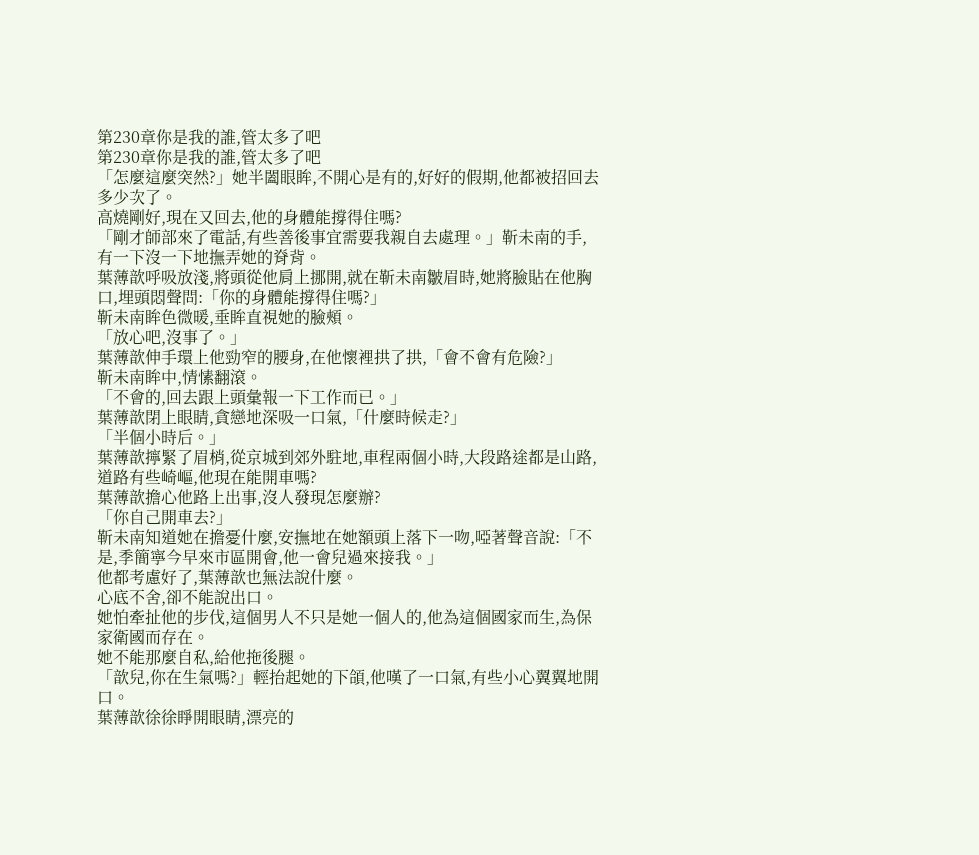第230章你是我的誰,管太多了吧
第230章你是我的誰,管太多了吧
「怎麼這麼突然?」她半闔眼眸,不開心是有的,好好的假期,他都被招回去多少次了。
高燒剛好,現在又回去,他的身體能撐得住嗎?
「剛才師部來了電話,有些善後事宜需要我親自去處理。」靳未南的手,有一下沒一下地撫弄她的脊背。
葉薄歆呼吸放淺,將頭從他肩上挪開,就在靳未南皺眉時,她將臉貼在他胸口,埋頭悶聲問:「你的身體能撐得住嗎?」
靳未南眸色微暖,垂眸直視她的臉頰。
「放心吧,沒事了。」
葉薄歆伸手環上他勁窄的腰身,在他懷裡拱了拱,「會不會有危險?」
靳未南眸中,情愫翻滾。
「不會的,回去跟上頭彙報一下工作而已。」
葉薄歆閉上眼睛,貪戀地深吸一口氣,「什麼時候走?」
「半個小時后。」
葉薄歆擰緊了眉梢,從京城到郊外駐地,車程兩個小時,大段路途都是山路,道路有些崎嶇,他現在能開車嗎?
葉薄歆擔心他路上出事,沒人發現怎麼辦?
「你自己開車去?」
靳未南知道她在擔憂什麼,安撫地在她額頭上落下一吻,啞著聲音說:「不是,季簡寧今早來市區開會,他一會兒過來接我。」
他都考慮好了,葉薄歆也無法說什麼。
心底不舍,卻不能說出口。
她怕牽扯他的步伐,這個男人不只是她一個人的,他為這個國家而生,為保家衛國而存在。
她不能那麼自私,給他拖後腿。
「歆兒,你在生氣嗎?」輕抬起她的下頜,他嘆了一口氣,有些小心翼翼地開口。
葉薄歆徐徐睜開眼睛,漂亮的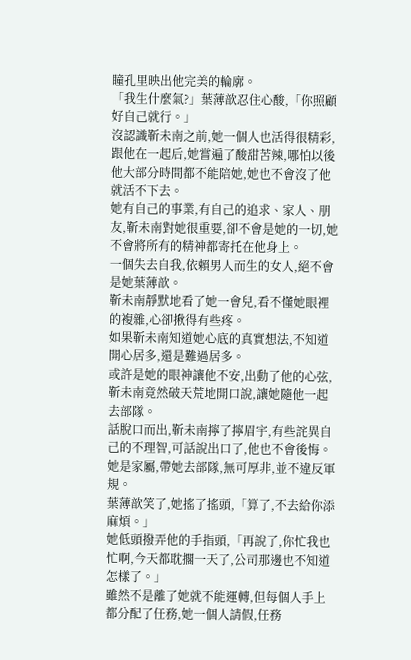瞳孔里映出他完美的輪廓。
「我生什麼氣?」葉薄歆忍住心酸,「你照顧好自己就行。」
沒認識靳未南之前,她一個人也活得很精彩,跟他在一起后,她嘗遍了酸甜苦辣,哪怕以後他大部分時間都不能陪她,她也不會沒了他就活不下去。
她有自己的事業,有自己的追求、家人、朋友,靳未南對她很重要,卻不會是她的一切,她不會將所有的精神都寄托在他身上。
一個失去自我,依賴男人而生的女人,絕不會是她葉薄歆。
靳未南靜默地看了她一會兒,看不懂她眼裡的複雜,心卻揪得有些疼。
如果靳未南知道她心底的真實想法,不知道開心居多,還是難過居多。
或許是她的眼神讓他不安,出動了他的心弦,靳未南竟然破天荒地開口說,讓她隨他一起去部隊。
話脫口而出,靳未南擰了擰眉宇,有些詫異自己的不理智,可話說出口了,他也不會後悔。
她是家屬,帶她去部隊,無可厚非,並不違反軍規。
葉薄歆笑了,她搖了搖頭,「算了,不去給你添麻煩。」
她低頭撥弄他的手指頭,「再說了,你忙我也忙啊,今天都耽擱一天了,公司那邊也不知道怎樣了。」
雖然不是離了她就不能運轉,但每個人手上都分配了任務,她一個人請假,任務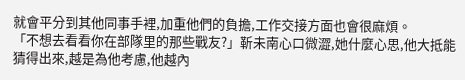就會平分到其他同事手裡,加重他們的負擔,工作交接方面也會很麻煩。
「不想去看看你在部隊里的那些戰友?」靳未南心口微澀,她什麼心思,他大抵能猜得出來,越是為他考慮,他越內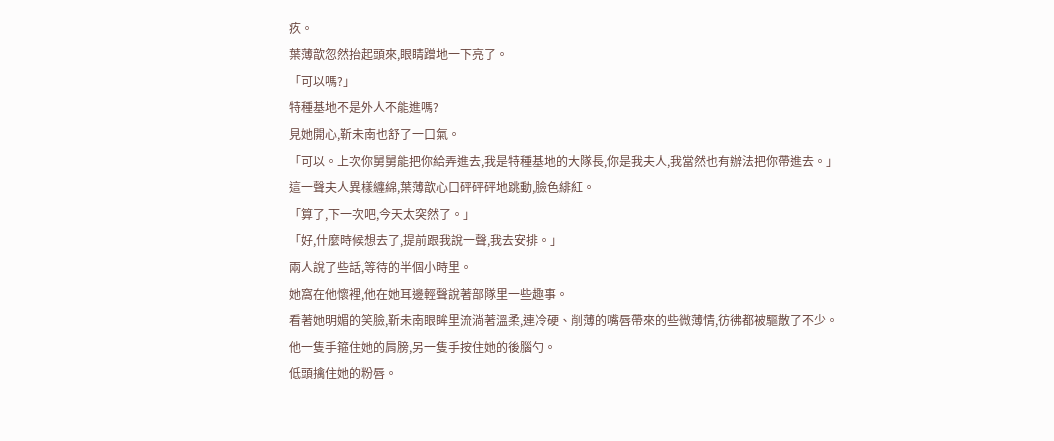疚。
葉薄歆忽然抬起頭來,眼睛蹭地一下亮了。
「可以嗎?」
特種基地不是外人不能進嗎?
見她開心,靳未南也舒了一口氣。
「可以。上次你舅舅能把你給弄進去,我是特種基地的大隊長,你是我夫人,我當然也有辦法把你帶進去。」
這一聲夫人異樣纏綿,葉薄歆心口砰砰砰地跳動,臉色緋紅。
「算了,下一次吧,今天太突然了。」
「好,什麼時候想去了,提前跟我說一聲,我去安排。」
兩人說了些話,等待的半個小時里。
她窩在他懷裡,他在她耳邊輕聲說著部隊里一些趣事。
看著她明媚的笑臉,靳未南眼眸里流淌著溫柔,連冷硬、削薄的嘴唇帶來的些微薄情,彷彿都被驅散了不少。
他一隻手箍住她的肩膀,另一隻手按住她的後腦勺。
低頭擒住她的粉唇。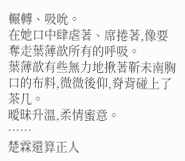輾轉、吸吮。
在她口中肆虐著、席捲著,像要奪走葉薄歆所有的呼吸。
葉薄歆有些無力地揪著靳未南胸口的布料,微微後仰,脊背碰上了茶几。
曖昧升溫,柔情蜜意。
……
楚霖還算正人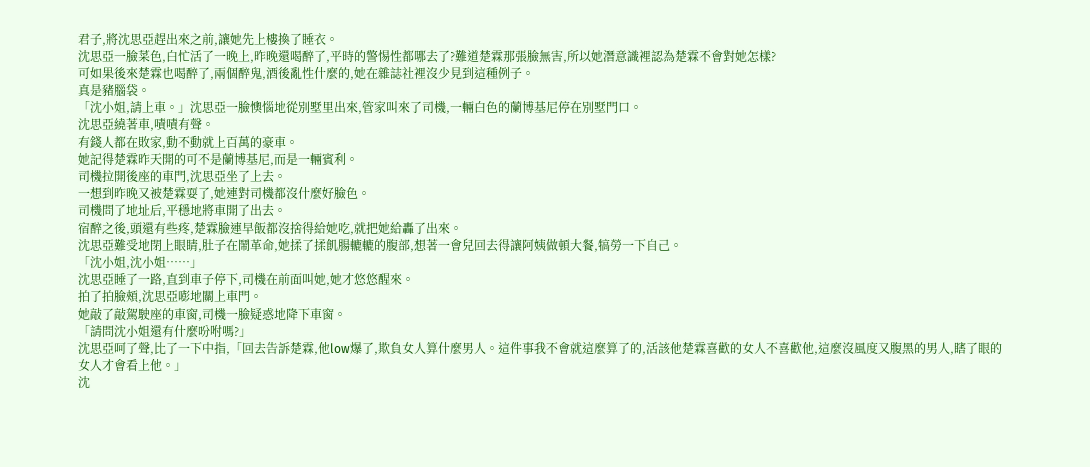君子,將沈思亞趕出來之前,讓她先上樓換了睡衣。
沈思亞一臉菜色,白忙活了一晚上,昨晚還喝醉了,平時的警惕性都哪去了?難道楚霖那張臉無害,所以她潛意識裡認為楚霖不會對她怎樣?
可如果後來楚霖也喝醉了,兩個醉鬼,酒後亂性什麼的,她在雜誌社裡沒少見到這種例子。
真是豬腦袋。
「沈小姐,請上車。」沈思亞一臉懊惱地從別墅里出來,管家叫來了司機,一輛白色的蘭博基尼停在別墅門口。
沈思亞繞著車,嘖嘖有聲。
有錢人都在敗家,動不動就上百萬的豪車。
她記得楚霖昨天開的可不是蘭博基尼,而是一輛賓利。
司機拉開後座的車門,沈思亞坐了上去。
一想到昨晚又被楚霖耍了,她連對司機都沒什麼好臉色。
司機問了地址后,平穩地將車開了出去。
宿醉之後,頭還有些疼,楚霖臉連早飯都沒捨得給她吃,就把她給轟了出來。
沈思亞難受地閉上眼睛,肚子在鬧革命,她揉了揉飢腸轆轆的腹部,想著一會兒回去得讓阿姨做頓大餐,犒勞一下自己。
「沈小姐,沈小姐……」
沈思亞睡了一路,直到車子停下,司機在前面叫她,她才悠悠醒來。
拍了拍臉頰,沈思亞嘭地關上車門。
她敲了敲駕駛座的車窗,司機一臉疑惑地降下車窗。
「請問沈小姐還有什麼吩咐嗎?」
沈思亞呵了聲,比了一下中指,「回去告訴楚霖,他low爆了,欺負女人算什麼男人。這件事我不會就這麼算了的,活該他楚霖喜歡的女人不喜歡他,這麼沒風度又腹黑的男人,瞎了眼的女人才會看上他。」
沈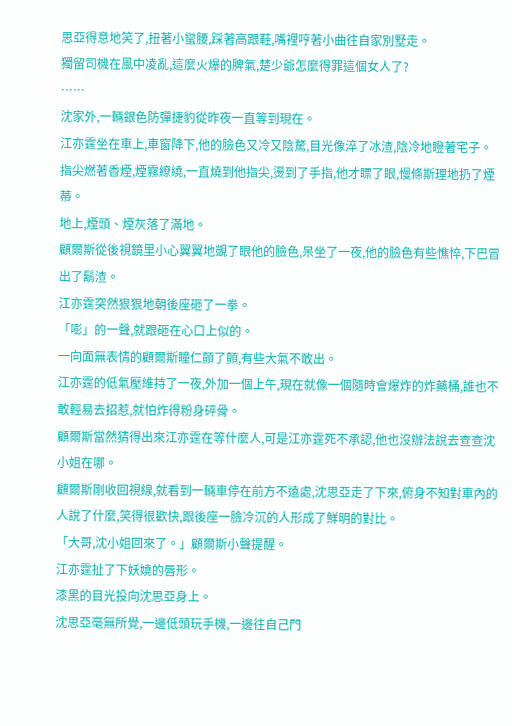思亞得意地笑了,扭著小蠻腰,踩著高跟鞋,嘴裡哼著小曲往自家別墅走。
獨留司機在風中凌亂,這麼火爆的脾氣,楚少爺怎麼得罪這個女人了?
……
沈家外,一輛銀色防彈捷豹從昨夜一直等到現在。
江亦霆坐在車上,車窗降下,他的臉色又冷又陰騖,目光像淬了冰渣,陰冷地瞪著宅子。
指尖燃著香煙,煙霧繚繞,一直燒到他指尖,燙到了手指,他才瞟了眼,慢條斯理地扔了煙蒂。
地上,煙頭、煙灰落了滿地。
顧爾斯從後視鏡里小心翼翼地覬了眼他的臉色,呆坐了一夜,他的臉色有些憔悴,下巴冒出了鬍渣。
江亦霆突然狠狠地朝後座砸了一拳。
「嘭」的一聲,就跟砸在心口上似的。
一向面無表情的顧爾斯瞳仁顫了顫,有些大氣不敢出。
江亦霆的低氣壓維持了一夜,外加一個上午,現在就像一個隨時會爆炸的炸藥桶,誰也不敢輕易去招惹,就怕炸得粉身碎骨。
顧爾斯當然猜得出來江亦霆在等什麼人,可是江亦霆死不承認,他也沒辦法說去查查沈小姐在哪。
顧爾斯剛收回視線,就看到一輛車停在前方不遠處,沈思亞走了下來,俯身不知對車內的人說了什麼,笑得很歡快,跟後座一臉冷沉的人形成了鮮明的對比。
「大哥,沈小姐回來了。」顧爾斯小聲提醒。
江亦霆扯了下妖嬈的唇形。
漆黑的目光投向沈思亞身上。
沈思亞毫無所覺,一邊低頭玩手機,一邊往自己門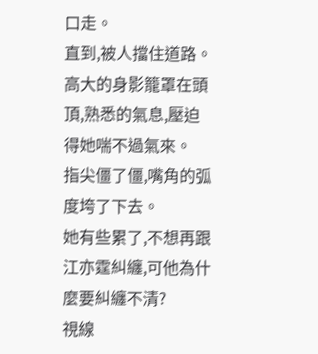口走。
直到,被人擋住道路。
高大的身影籠罩在頭頂,熟悉的氣息,壓迫得她喘不過氣來。
指尖僵了僵,嘴角的弧度垮了下去。
她有些累了,不想再跟江亦霆糾纏,可他為什麼要糾纏不清?
視線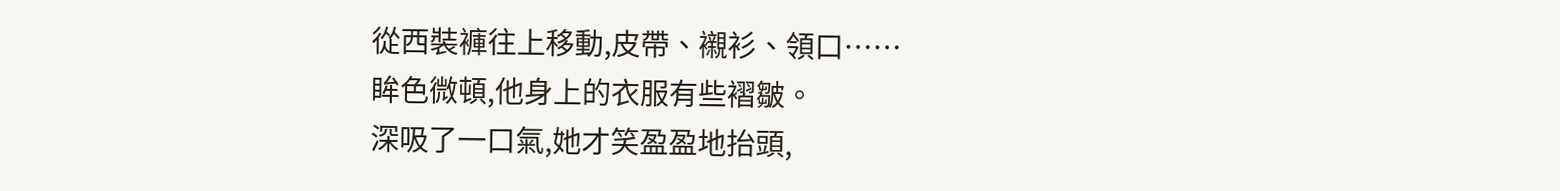從西裝褲往上移動,皮帶、襯衫、領口……
眸色微頓,他身上的衣服有些褶皺。
深吸了一口氣,她才笑盈盈地抬頭,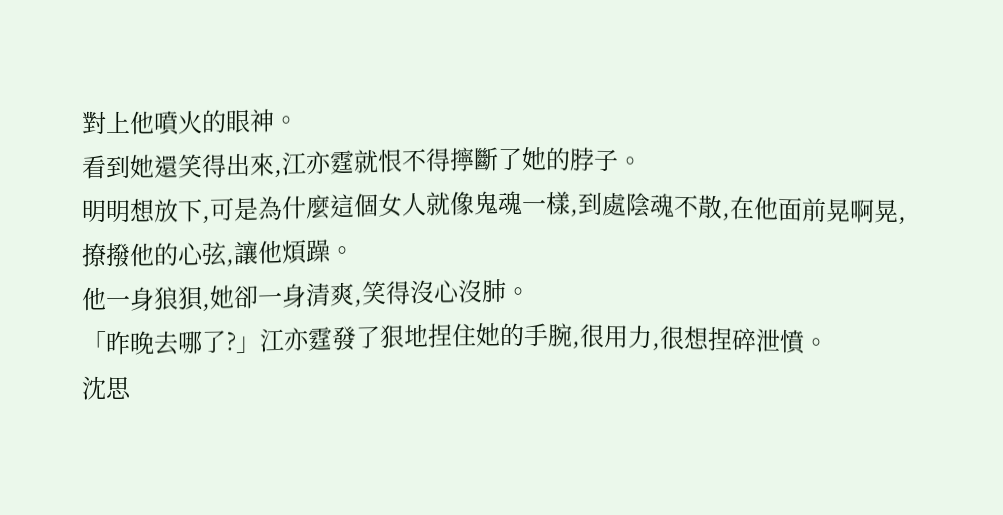對上他噴火的眼神。
看到她還笑得出來,江亦霆就恨不得擰斷了她的脖子。
明明想放下,可是為什麼這個女人就像鬼魂一樣,到處陰魂不散,在他面前晃啊晃,撩撥他的心弦,讓他煩躁。
他一身狼狽,她卻一身清爽,笑得沒心沒肺。
「昨晚去哪了?」江亦霆發了狠地捏住她的手腕,很用力,很想捏碎泄憤。
沈思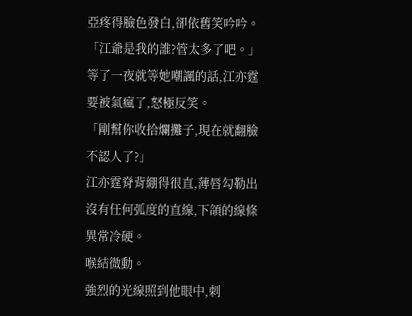亞疼得臉色發白,卻依舊笑吟吟。
「江爺是我的誰?管太多了吧。」
等了一夜就等她嘲諷的話,江亦霆要被氣瘋了,怒極反笑。
「剛幫你收拾爛攤子,現在就翻臉不認人了?」
江亦霆脊背綳得很直,薄唇勾勒出沒有任何弧度的直線,下頜的線條異常冷硬。
喉結微動。
強烈的光線照到他眼中,刺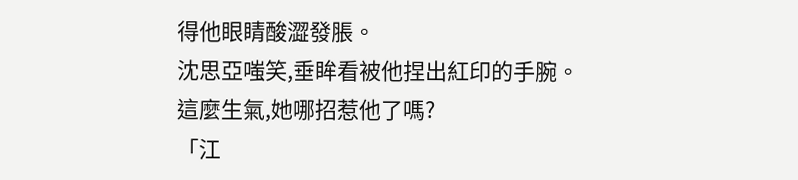得他眼睛酸澀發脹。
沈思亞嗤笑,垂眸看被他捏出紅印的手腕。
這麼生氣,她哪招惹他了嗎?
「江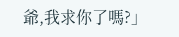爺,我求你了嗎?」